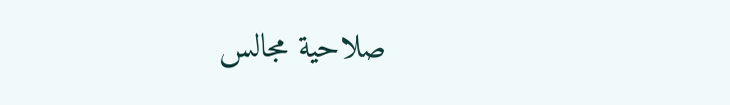صلاحية مجالس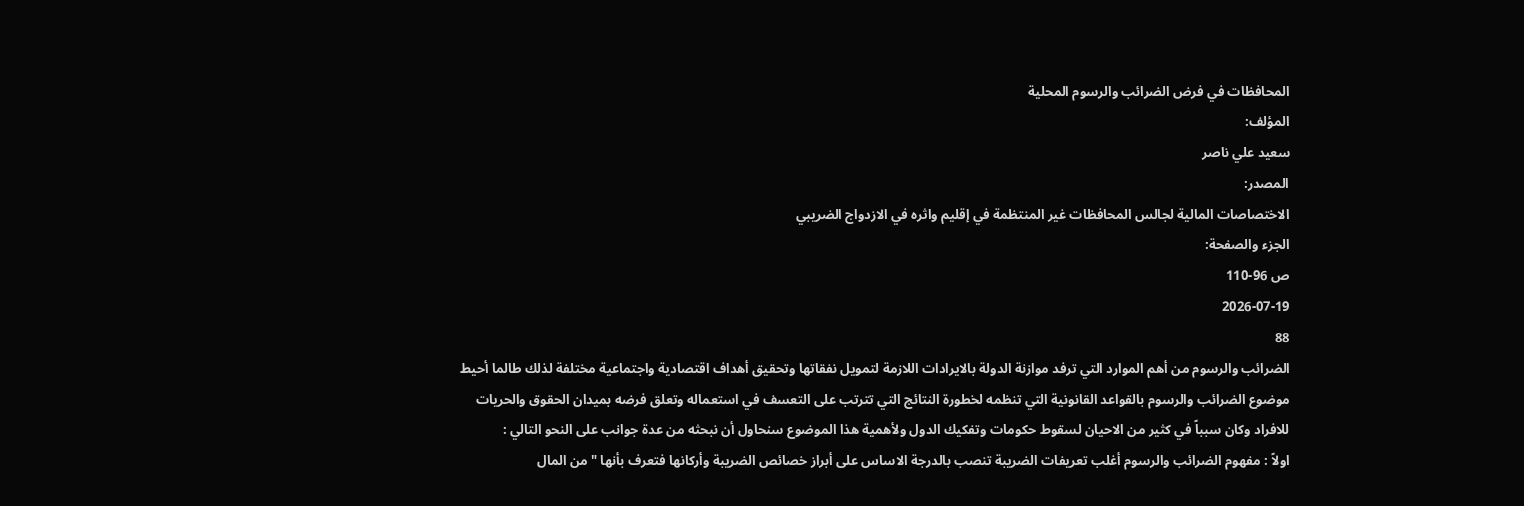المحافظات في فرض الضرائب والرسوم المحلية
المؤلف:
سعيد علي ناصر
المصدر:
الاختصاصات المالية لجالس المحافظات غير المنتظمة في إقليم واثره في الازدواج الضريبي
الجزء والصفحة:
ص 96-110
2026-07-19
88
الضرائب والرسوم من أهم الموارد التي ترفد موازنة الدولة بالايرادات اللازمة لتمويل نفقاتها وتحقيق أهداف اقتصادية واجتماعية مختلفة لذلك طالما أحيط موضوع الضرائب والرسوم بالقواعد القانونية التي تنظمه لخطورة النتائج التي تترتب على التعسف في استعماله وتعلق فرضه بميدان الحقوق والحريات للافراد وكان سبباً في كثير من الاحيان لسقوط حكومات وتفكيك الدول ولأهمية هذا الموضوع سنحاول أن نبحثه من عدة جوانب على النحو التالي :
اولاً : مفهوم الضرائب والرسوم أغلب تعريفات الضريبة تنصب بالدرجة الاساس على أبراز خصائص الضريبة وأركانها فتعرف بأنها " من المال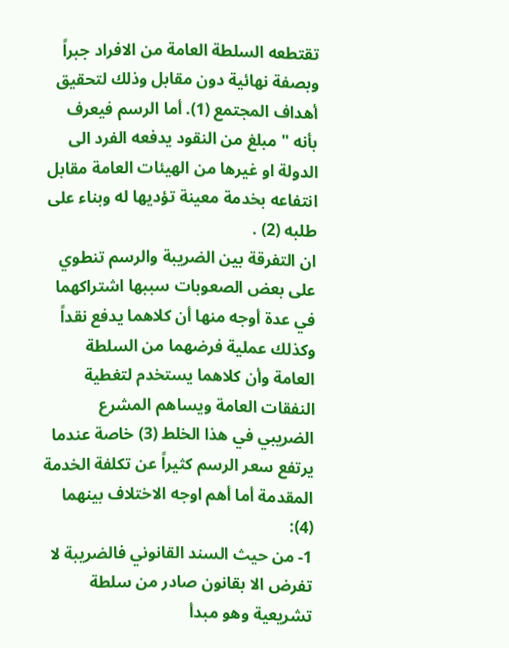تقتطعه السلطة العامة من الافراد جبراً وبصفة نهائية دون مقابل وذلك لتحقيق أهداف المجتمع (1). أما الرسم فيعرف بأنه " مبلغ من النقود يدفعه الفرد الى الدولة او غيرها من الهيئات العامة مقابل انتفاعه بخدمة معينة تؤديها له وبناء على طلبه (2) .
ان التفرقة بين الضريبة والرسم تنطوي على بعض الصعوبات سببها اشتراكهما في عدة أوجه منها أن كلاهما يدفع نقداً وكذلك عملية فرضهما من السلطة العامة وأن كلاهما يستخدم لتغطية النفقات العامة ويساهم المشرع الضريبي في هذا الخلط (3) خاصة عندما يرتفع سعر الرسم كثيراً عن تكلفة الخدمة المقدمة أما أهم اوجه الاختلاف بينهما (4):
1- من حيث السند القانوني فالضريبة لا تفرض الا بقانون صادر من سلطة تشريعية وهو مبدأ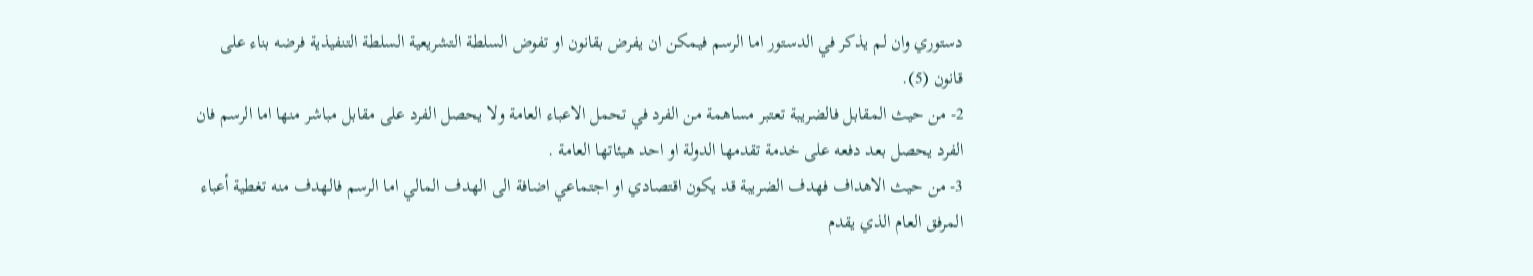دستوري وان لم يذكر في الدستور اما الرسم فيمكن ان يفرض بقانون او تفوض السلطة التشريعية السلطة التنفيذية فرضه بناء على قانون (5).
2- من حيث المقابل فالضريبة تعتبر مساهمة من الفرد في تحمل الاعباء العامة ولا يحصل الفرد على مقابل مباشر منها اما الرسم فان الفرد يحصل بعد دفعه على خدمة تقدمها الدولة او احد هيئاتها العامة .
3- من حيث الاهداف فهدف الضريبة قد يكون اقتصادي او اجتماعي اضافة الى الهدف المالي اما الرسم فالهدف منه تغطية أعباء المرفق العام الذي يقدم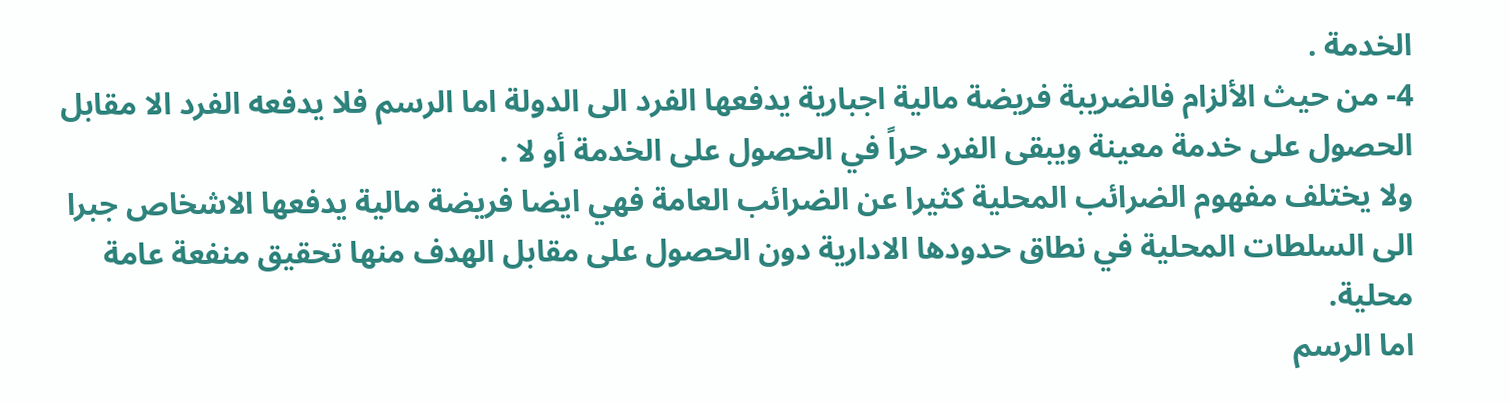الخدمة .
4- من حيث الألزام فالضريبة فريضة مالية اجبارية يدفعها الفرد الى الدولة اما الرسم فلا يدفعه الفرد الا مقابل الحصول على خدمة معينة ويبقى الفرد حراً في الحصول على الخدمة أو لا .
ولا يختلف مفهوم الضرائب المحلية كثيرا عن الضرائب العامة فهي ايضا فريضة مالية يدفعها الاشخاص جبرا الى السلطات المحلية في نطاق حدودها الادارية دون الحصول على مقابل الهدف منها تحقيق منفعة عامة محلية.
اما الرسم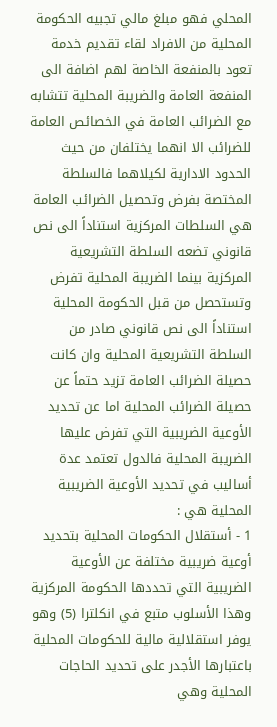المحلي فهو مبلغ مالي تجبيه الحكومة المحلية من الافراد لقاء تقديم خدمة تعود بالمنفعة الخاصة لهم اضافة الى المنفعة العامة والضريبة المحلية تتشابه مع الضرائب العامة في الخصائص العامة للضرائب الا انهما يختلفان من حيث الحدود الادارية لكيلاهما فالسلطة المختصة بفرض وتحصيل الضرائب العامة هي السلطات المركزية استناداً الى نص قانوني تضعه السلطة التشريعية المركزية بينما الضريبة المحلية تفرض وتستحصل من قبل الحكومة المحلية استناداً الى نص قانوني صادر من السلطة التشريعية المحلية وان كانت حصيلة الضرائب العامة تزيد حتماً عن حصيلة الضرائب المحلية اما عن تحديد الأوعية الضريبية التي تفرض عليها الضريبة المحلية فالدول تعتمد عدة أساليب في تحديد الأوعية الضريبية المحلية هي :
1 - أستقلال الحكومات المحلية بتحديد أوعية ضريبية مختلفة عن الأوعية الضريبية التي تحددها الحكومة المركزية وهذا الأسلوب متبع في انكلترا (5) وهو يوفر استقلالية مالية للحكومات المحلية باعتبارها الأجدر على تحديد الحاجات المحلية وهي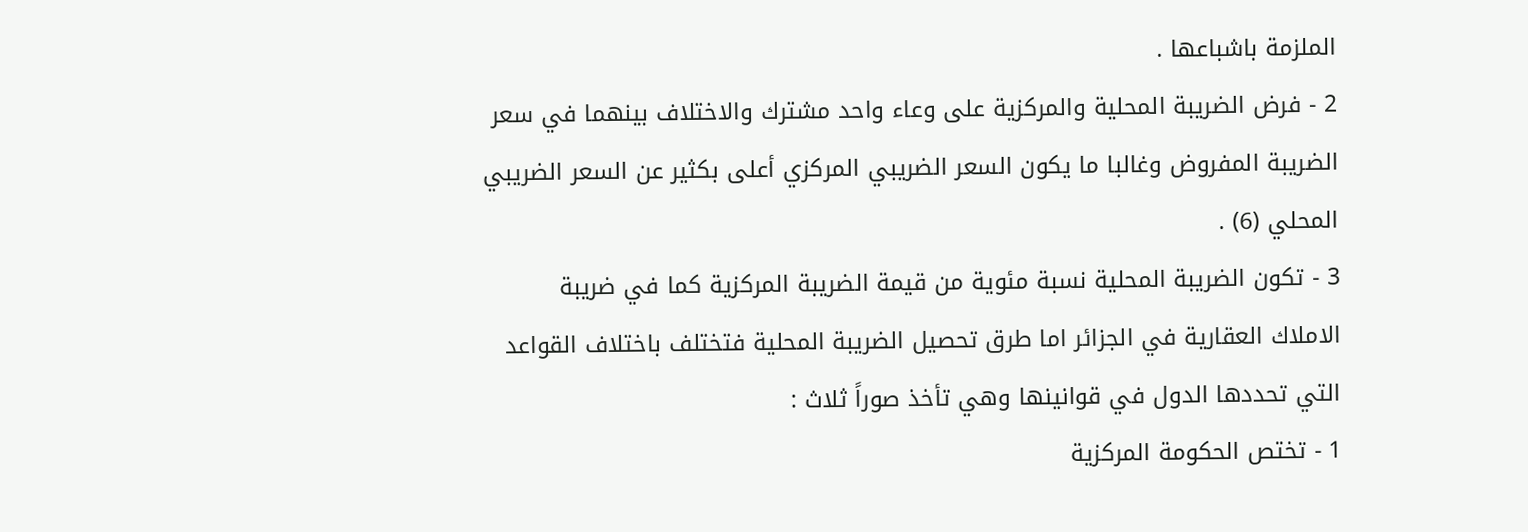الملزمة باشباعها .
2 - فرض الضريبة المحلية والمركزية على وعاء واحد مشترك والاختلاف بينهما في سعر الضريبة المفروض وغالبا ما يكون السعر الضريبي المركزي أعلى بكثير عن السعر الضريبي المحلي (6) .
3 - تكون الضريبة المحلية نسبة مئوية من قيمة الضريبة المركزية كما في ضريبة الاملاك العقارية في الجزائر اما طرق تحصيل الضريبة المحلية فتختلف باختلاف القواعد التي تحددها الدول في قوانينها وهي تأخذ صوراً ثلاث :
1 - تختص الحكومة المركزية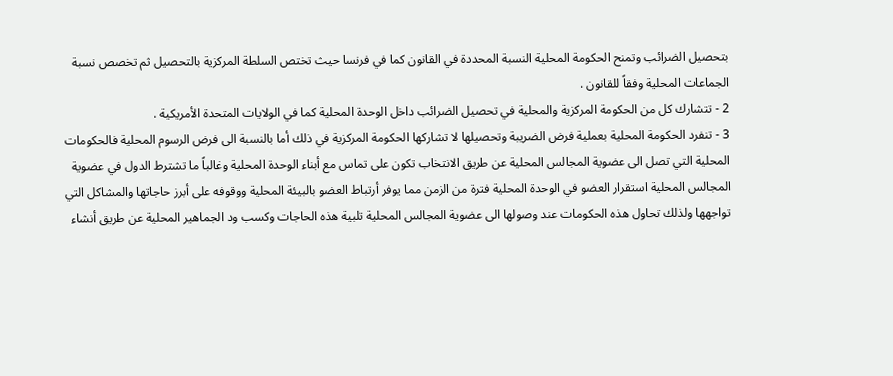بتحصيل الضرائب وتمنح الحكومة المحلية النسبة المحددة في القانون كما في فرنسا حيث تختص السلطة المركزية بالتحصيل ثم تخصص نسبة الجماعات المحلية وفقاً للقانون .
2 - تتشارك كل من الحكومة المركزية والمحلية في تحصيل الضرائب داخل الوحدة المحلية كما في الولايات المتحدة الأمريكية .
3 - تنفرد الحكومة المحلية بعملية فرض الضريبة وتحصيلها لا تشاركها الحكومة المركزية في ذلك أما بالنسبة الى فرض الرسوم المحلية فالحكومات المحلية التي تصل الى عضوية المجالس المحلية عن طريق الانتخاب تكون على تماس مع أبناء الوحدة المحلية وغالباً ما تشترط الدول في عضوية المجالس المحلية استقرار العضو في الوحدة المحلية فترة من الزمن مما يوفر أرتباط العضو بالبيئة المحلية ووقوفه على أبرز حاجاتها والمشاكل التي تواجهها ولذلك تحاول هذه الحكومات عند وصولها الى عضوية المجالس المحلية تلبية هذه الحاجات وكسب ود الجماهير المحلية عن طريق أنشاء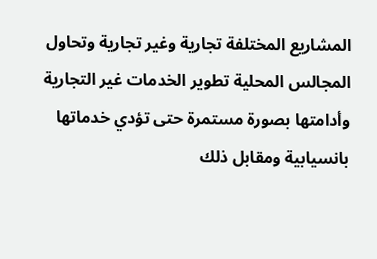المشاريع المختلفة تجارية وغير تجارية وتحاول المجالس المحلية تطوير الخدمات غير التجارية وأدامتها بصورة مستمرة حتى تؤدي خدماتها بانسيابية ومقابل ذلك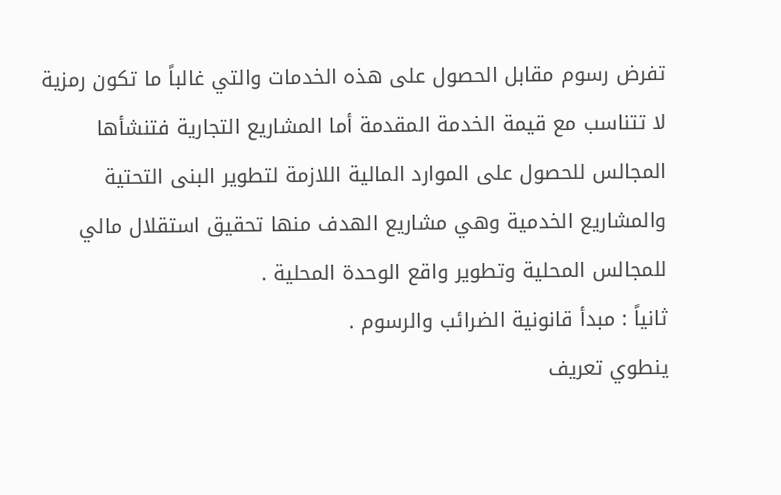تفرض رسوم مقابل الحصول على هذه الخدمات والتي غالباً ما تكون رمزية لا تتناسب مع قيمة الخدمة المقدمة أما المشاريع التجارية فتنشأها المجالس للحصول على الموارد المالية اللازمة لتطوير البنى التحتية والمشاريع الخدمية وهي مشاريع الهدف منها تحقيق استقلال مالي للمجالس المحلية وتطوير واقع الوحدة المحلية .
ثانياً : مبدأ قانونية الضرائب والرسوم .
ينطوي تعريف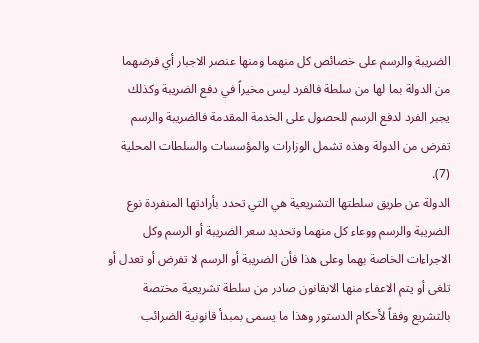الضريبة والرسم على خصائص كل منهما ومنها عنصر الاجبار أي فرضهما من الدولة بما لها من سلطة فالفرد ليس مخيراً في دفع الضريبة وكذلك يجبر الفرد لدفع الرسم للحصول على الخدمة المقدمة فالضريبة والرسم تفرض من الدولة وهذه تشمل الوزارات والمؤسسات والسلطات المحلية (7).
الدولة عن طريق سلطتها التشريعية هي التي تحدد بأرادتها المنفردة نوع الضريبة والرسم ووعاء كل منهما وتحديد سعر الضريبة أو الرسم وكل الاجراءات الخاصة بهما وعلى هذا فأن الضريبة أو الرسم لا تفرض أو تعدل أو تلغى أو يتم الاعفاء منها الابقانون صادر من سلطة تشريعية مختصة بالتشريع وفقاً لأحكام الدستور وهذا ما يسمى بمبدأ قانونية الضرائب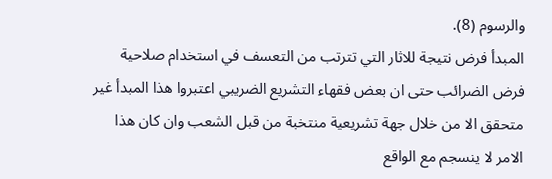والرسوم (8).
المبدأ فرض نتيجة للاثار التي تترتب من التعسف في استخدام صلاحية فرض الضرائب حتى ان بعض فقهاء التشريع الضريبي اعتبروا هذا المبدأ غير متحقق الا من خلال جهة تشريعية منتخبة من قبل الشعب وان كان هذا الامر لا ينسجم مع الواقع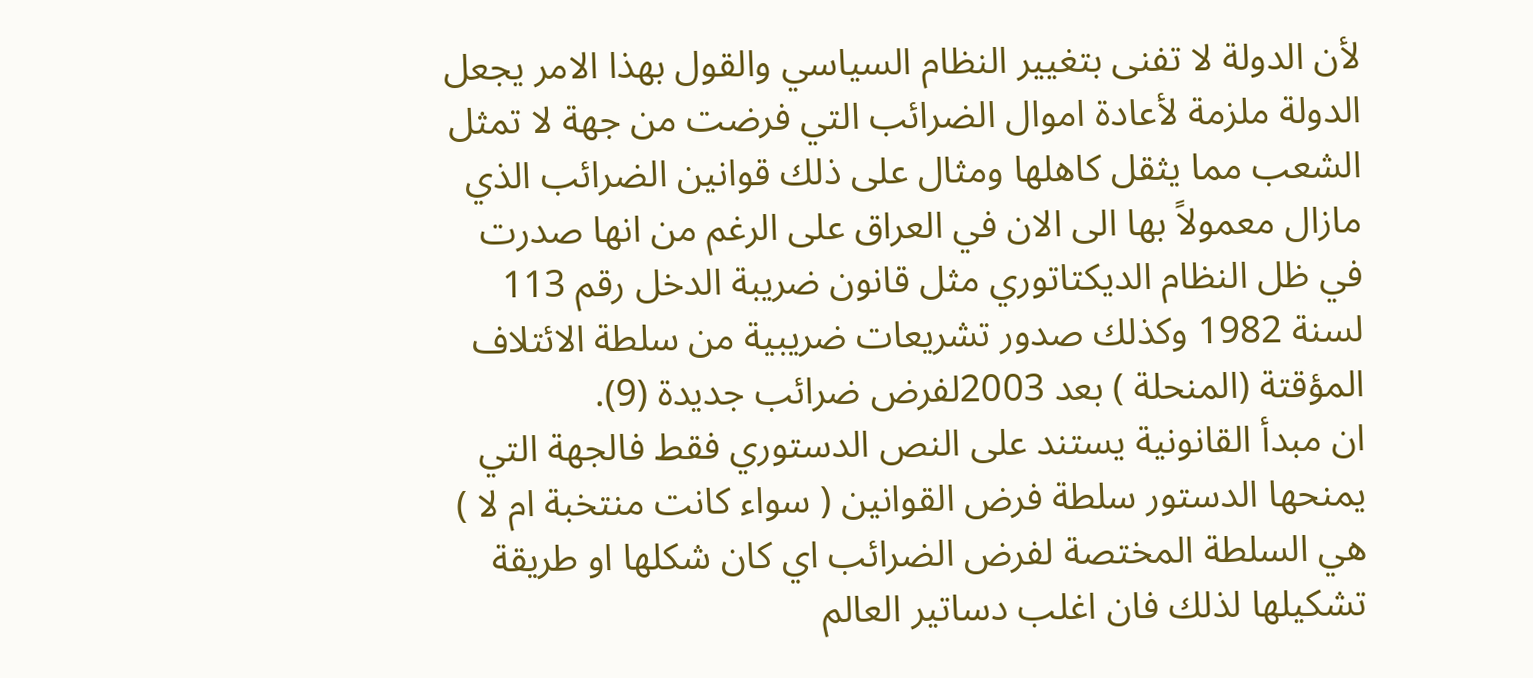لأن الدولة لا تفنى بتغيير النظام السياسي والقول بهذا الامر يجعل الدولة ملزمة لأعادة اموال الضرائب التي فرضت من جهة لا تمثل الشعب مما يثقل كاهلها ومثال على ذلك قوانين الضرائب الذي مازال معمولاً بها الى الان في العراق على الرغم من انها صدرت في ظل النظام الديكتاتوري مثل قانون ضريبة الدخل رقم 113 لسنة 1982 وكذلك صدور تشريعات ضريبية من سلطة الائتلاف المؤقتة (المنحلة ) بعد 2003لفرض ضرائب جديدة (9).
ان مبدأ القانونية يستند على النص الدستوري فقط فالجهة التي يمنحها الدستور سلطة فرض القوانين ( سواء كانت منتخبة ام لا ) هي السلطة المختصة لفرض الضرائب اي كان شكلها او طريقة تشكيلها لذلك فان اغلب دساتير العالم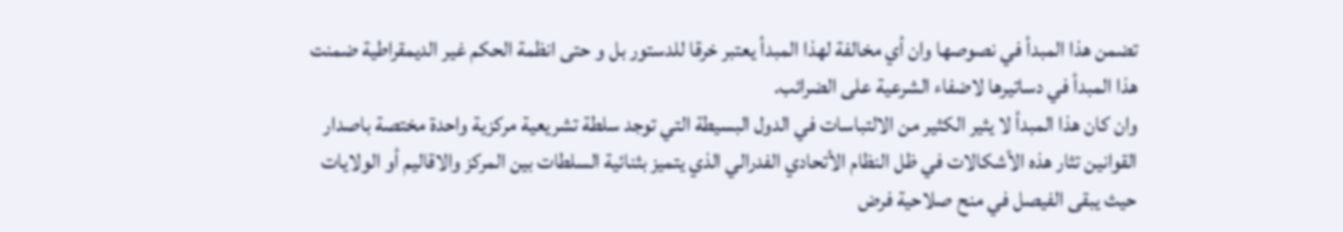تضمن هذا المبدأ في نصوصها وان أي مخالفة لهذا المبدأ يعتبر خرقا للدستور بل و حتى انظمة الحكم غير الديمقراطية ضمنت هذا المبدأ في دساتيرها لاضفاء الشرعية على الضرائب.
وان كان هذا المبدأ لا يثير الكثير من الالتباسات في الدول البسيطة التي توجد سلطة تشريعية مركزية واحدة مختصة باصدار القوانين تثار هذه الأشكالات في ظل النظام الأتحادي الفدرالي الذي يتميز بثنائية السلطات بين المركز والاقاليم أو الولايات حيث يبقى الفيصل في منح صلاحية فرض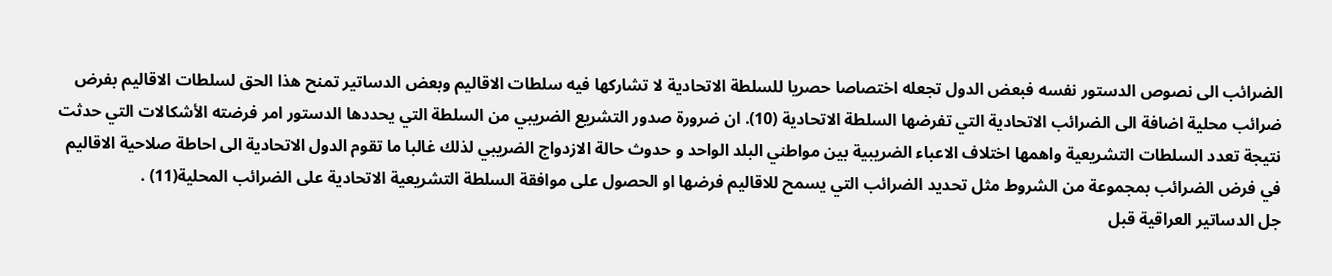الضرائب الى نصوص الدستور نفسه فبعض الدول تجعله اختصاصا حصريا للسلطة الاتحادية لا تشاركها فيه سلطات الاقاليم وبعض الدساتير تمنح هذا الحق لسلطات الاقاليم بفرض ضرائب محلية اضافة الى الضرائب الاتحادية التي تفرضها السلطة الاتحادية (10). ان ضرورة صدور التشريع الضريبي من السلطة التي يحددها الدستور امر فرضته الأشكالات التي حدثت نتيجة تعدد السلطات التشريعية واهمها اختلاف الاعباء الضريبية بين مواطني البلد الواحد و حدوث حالة الازدواج الضريبي لذلك غالبا ما تقوم الدول الاتحادية الى احاطة صلاحية الاقاليم في فرض الضرائب بمجموعة من الشروط مثل تحديد الضرائب التي يسمح للاقاليم فرضها او الحصول على موافقة السلطة التشريعية الاتحادية على الضرائب المحلية(11) .
جل الدساتير العراقية قبل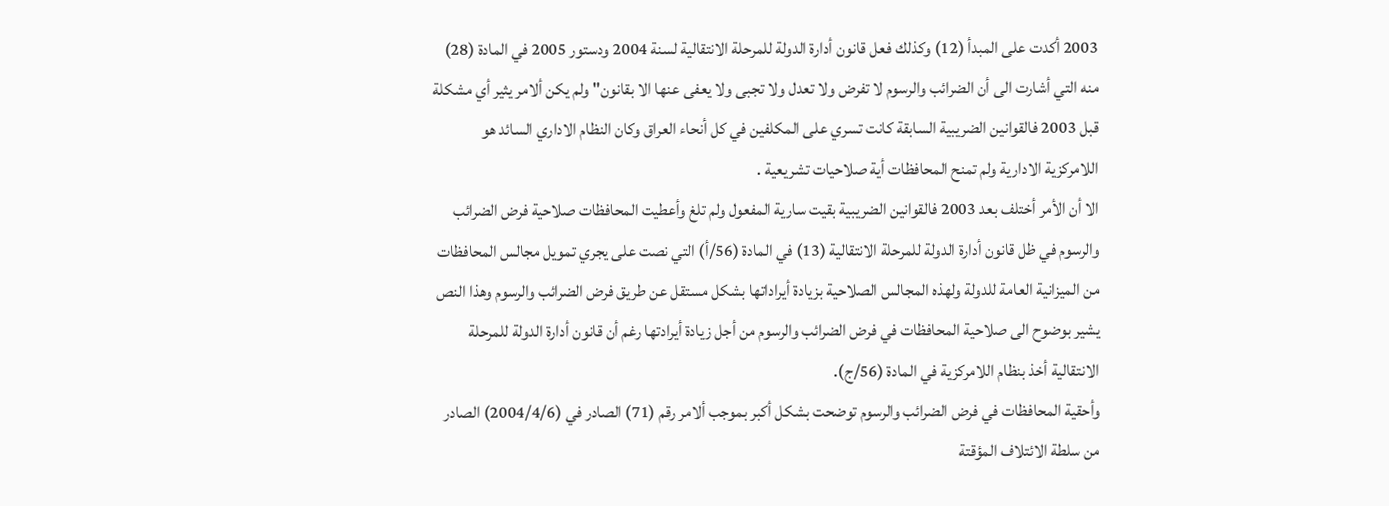2003 أكدت على المبدأ (12) وكذلك فعل قانون أدارة الدولة للمرحلة الانتقالية لسنة 2004 ودستور 2005 في المادة (28) منه التي أشارت الى أن الضرائب والرسوم لا تفرض ولا تعدل ولا تجبى ولا يعفى عنها الا بقانون" ولم يكن ألامر يثير أي مشكلة قبل 2003 فالقوانين الضريبية السابقة كانت تسري على المكلفين في كل أنحاء العراق وكان النظام الاداري السائد هو اللامركزية الادارية ولم تمنح المحافظات أية صلاحيات تشريعية .
الا أن الأمر أختلف بعد 2003 فالقوانين الضريبية بقيت سارية المفعول ولم تلغ وأعطيت المحافظات صلاحية فرض الضرائب والرسوم في ظل قانون أدارة الدولة للمرحلة الانتقالية (13) في المادة (56/أ) التي نصت على يجري تمويل مجالس المحافظات من الميزانية العامة للدولة ولهذه المجالس الصلاحية بزيادة أيراداتها بشكل مستقل عن طريق فرض الضرائب والرسوم وهذا النص يشير بوضوح الى صلاحية المحافظات في فرض الضرائب والرسوم من أجل زيادة أيرادتها رغم أن قانون أدارة الدولة للمرحلة الانتقالية أخذ بنظام اللامركزية في المادة (56/ج).
وأحقية المحافظات في فرض الضرائب والرسوم توضحت بشكل أكبر بموجب ألامر رقم (71) الصادر في (2004/4/6) الصادر من سلطة الائتلاف المؤقتة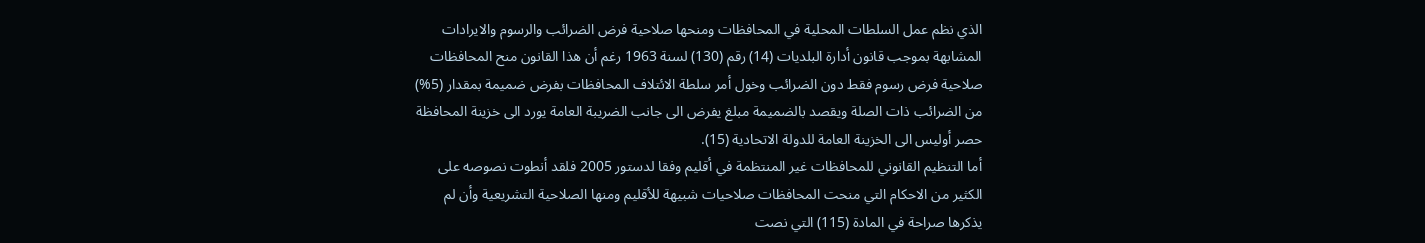الذي نظم عمل السلطات المحلية في المحافظات ومنحها صلاحية فرض الضرائب والرسوم والايرادات المشابهة بموجب قانون أدارة البلديات (14) رقم (130) لسنة 1963 رغم أن هذا القانون منح المحافظات صلاحية فرض رسوم فقط دون الضرائب وخول أمر سلطة الائتلاف المحافظات بفرض ضميمة بمقدار (5%) من الضرائب ذات الصلة ويقصد بالضميمة مبلغ يفرض الى جانب الضريبة العامة يورد الى خزينة المحافظة حصر أوليس الى الخزينة العامة للدولة الاتحادية (15).
أما التنظيم القانوني للمحافظات غير المنتظمة في أقليم وفقا لدستور 2005 فلقد أنطوت نصوصه على الكثير من الاحكام التي منحت المحافظات صلاحيات شبيهة للأقليم ومنها الصلاحية التشريعية وأن لم يذكرها صراحة في المادة (115) التي نصت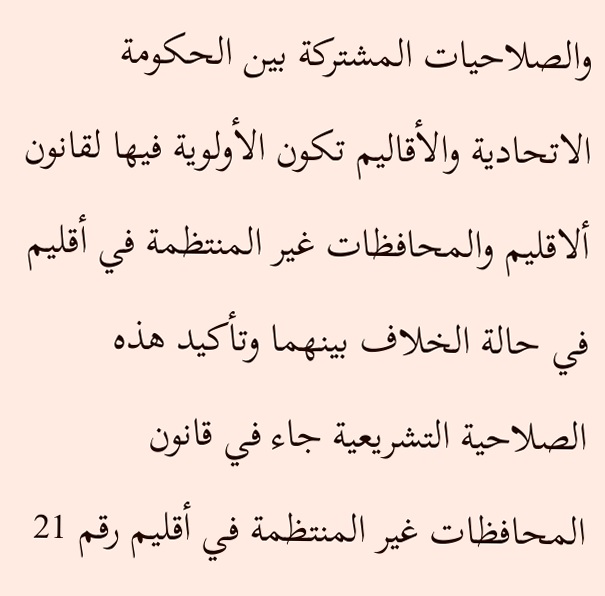والصلاحيات المشتركة بين الحكومة الاتحادية والأقاليم تكون الأولوية فيها لقانون ألاقليم والمحافظات غير المنتظمة في أقليم في حالة الخلاف بينهما وتأكيد هذه الصلاحية التشريعية جاء في قانون المحافظات غير المنتظمة في أقليم رقم 21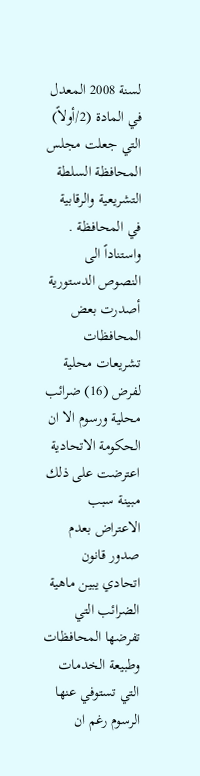لسنة 2008 المعدل في المادة (2/أولاً) التي جعلت مجلس المحافظة السلطة التشريعية والرقابية في المحافظة .
واستناداً الى النصوص الدستورية أصدرت بعض المحافظات تشريعات محلية لفرض (16) ضرائب محلية ورسوم الا ان الحكومة الاتحادية اعترضت على ذلك مبينة سبب الاعتراض بعدم صدور قانون اتحادي يبين ماهية الضرائب التي تفرضها المحافظات وطبيعة الخدمات التي تستوفي عنها الرسوم رغم ان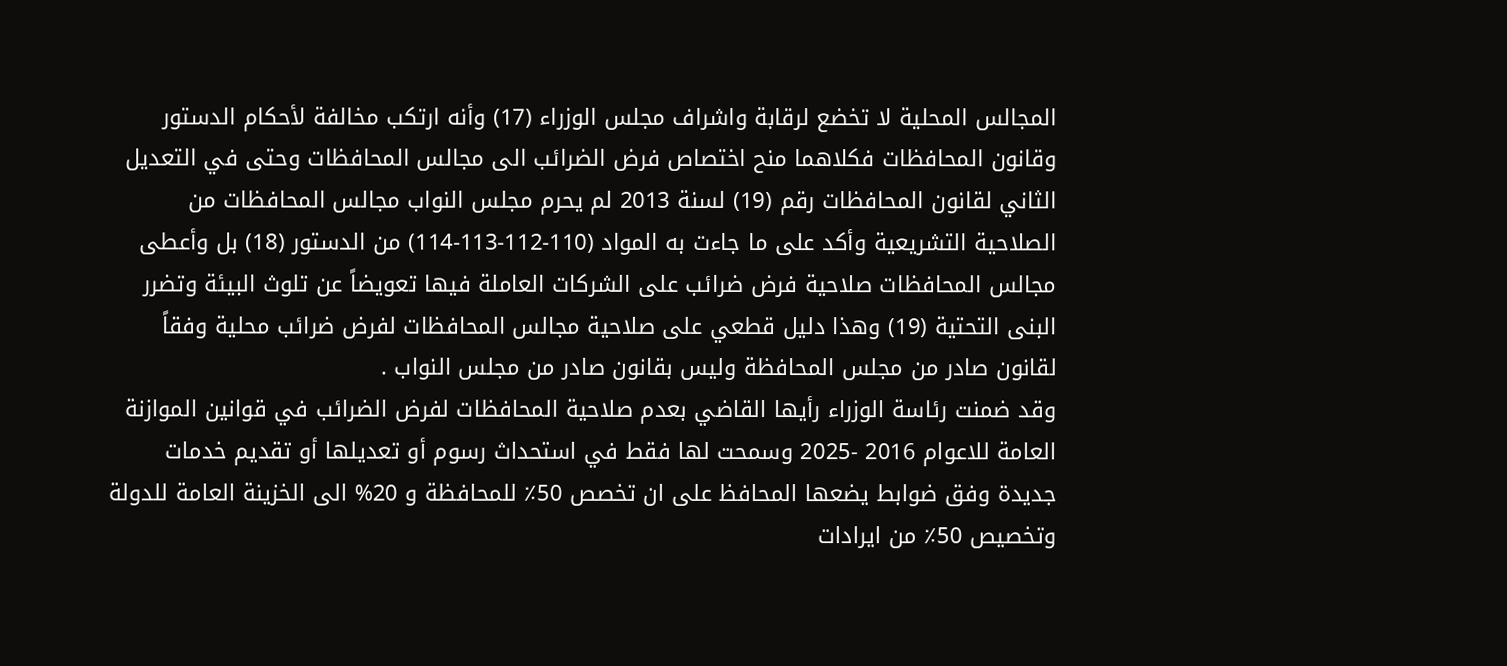المجالس المحلية لا تخضع لرقابة واشراف مجلس الوزراء (17) وأنه ارتكب مخالفة لأحكام الدستور وقانون المحافظات فكلاهما منح اختصاص فرض الضرائب الى مجالس المحافظات وحتى في التعديل الثاني لقانون المحافظات رقم (19) لسنة 2013 لم يحرم مجلس النواب مجالس المحافظات من الصلاحية التشريعية وأكد على ما جاءت به المواد (110-112-113-114) من الدستور (18) بل وأعطى مجالس المحافظات صلاحية فرض ضرائب على الشركات العاملة فيها تعويضاً عن تلوث البيئة وتضرر البنى التحتية (19) وهذا دليل قطعي على صلاحية مجالس المحافظات لفرض ضرائب محلية وفقاً لقانون صادر من مجلس المحافظة وليس بقانون صادر من مجلس النواب .
وقد ضمنت رئاسة الوزراء رأيها القاضي بعدم صلاحية المحافظات لفرض الضرائب في قوانين الموازنة العامة للاعوام 2016 -2025 وسمحت لها فقط في استحداث رسوم أو تعديلها أو تقديم خدمات جديدة وفق ضوابط يضعها المحافظ على ان تخصص 50٪ للمحافظة و 20% الى الخزينة العامة للدولة وتخصيص 50٪ من ايرادات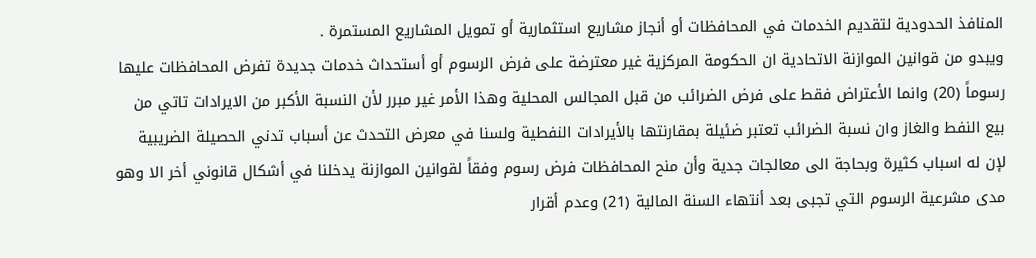المنافذ الحدودية لتقديم الخدمات في المحافظات أو أنجاز مشاريع استثمارية أو تمويل المشاريع المستمرة .
ويبدو من قوانين الموازنة الاتحادية ان الحكومة المركزية غير معترضة على فرض الرسوم أو أستحداث خدمات جديدة تفرض المحافظات عليها رسوماً (20) وانما الأعتراض فقط على فرض الضرائب من قبل المجالس المحلية وهذا الأمر غير مبرر لأن النسبة الأكبر من الايرادات تاتي من بيع النفط والغاز وان نسبة الضرائب تعتبر ضئيلة بمقارنتها بالأيرادات النفطية ولسنا في معرض التحدث عن أسباب تدني الحصيلة الضريبية لإن له اسباب كثيرة وبحاجة الى معالجات جدية وأن منح المحافظات فرض رسوم وفقاً لقوانين الموازنة يدخلنا في أشكال قانوني أخر الا وهو مدى مشرعية الرسوم التي تجبى بعد أنتهاء السنة المالية (21) وعدم أقرار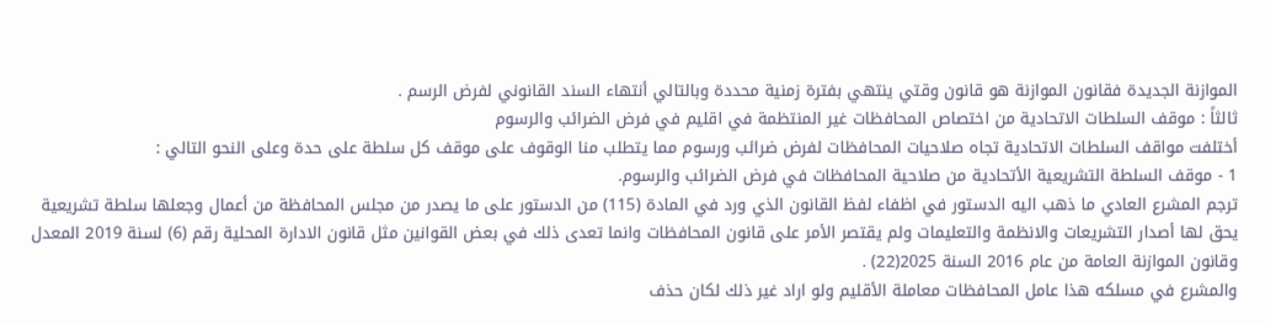الموازنة الجديدة فقانون الموازنة هو قانون وقتي ينتهي بفترة زمنية محددة وبالتالي أنتهاء السند القانوني لفرض الرسم .
ثالثاً : موقف السلطات الاتحادية من اختصاص المحافظات غير المنتظمة في اقليم في فرض الضرائب والرسوم
أختلفت مواقف السلطات الاتحادية تجاه صلاحيات المحافظات لفرض ضرائب ورسوم مما يتطلب منا الوقوف على موقف كل سلطة على حدة وعلى النحو التالي :
1 - موقف السلطة التشريعية الأتحادية من صلاحية المحافظات في فرض الضرائب والرسوم.
ترجم المشرع العادي ما ذهب اليه الدستور في اظفاء لفظ القانون الذي ورد في المادة (115) من الدستور على ما يصدر من مجلس المحافظة من أعمال وجعلها سلطة تشريعية يحق لها أصدار التشريعات والانظمة والتعليمات ولم يقتصر الأمر على قانون المحافظات وانما تعدى ذلك في بعض القوانين مثل قانون الادارة المحلية رقم (6) لسنة 2019 المعدل وقانون الموازنة العامة من عام 2016 السنة 2025(22) .
والمشرع في مسلكه هذا عامل المحافظات معاملة الأقليم ولو اراد غير ذلك لكان حذف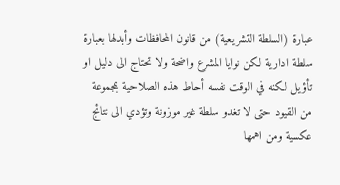عبارة (السلطة التشريعية) من قانون المحافظات وأبدلها بعبارة سلطة ادارية لكن نوايا المشرع واضحة ولا تحتاج الى دليل او تأؤيل لكنه في الوقت نفسه أحاط هذه الصلاحية بمجموعة من القيود حتى لا تغدو سلطة غير موزونة وتؤدي الى نتائج عكسية ومن اهمها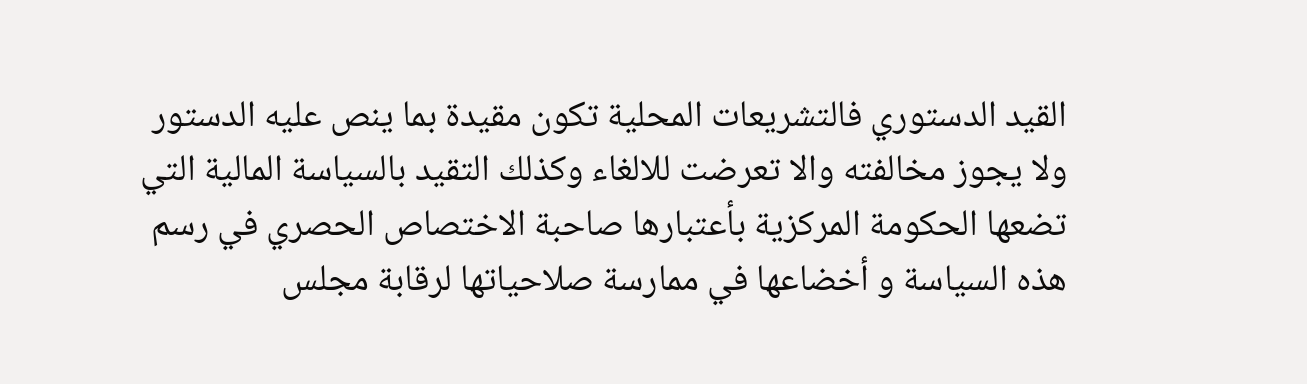القيد الدستوري فالتشريعات المحلية تكون مقيدة بما ينص عليه الدستور ولا يجوز مخالفته والا تعرضت للالغاء وكذلك التقيد بالسياسة المالية التي تضعها الحكومة المركزية بأعتبارها صاحبة الاختصاص الحصري في رسم هذه السياسة و أخضاعها في ممارسة صلاحياتها لرقابة مجلس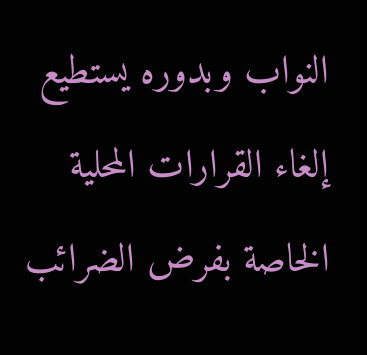النواب وبدوره يستطيع إلغاء القرارات المحلية الخاصة بفرض الضرائب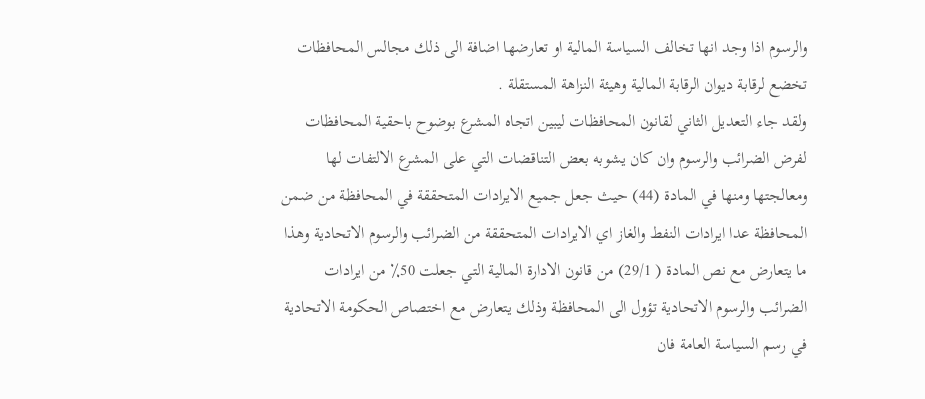والرسوم اذا وجد انها تخالف السياسة المالية او تعارضها اضافة الى ذلك مجالس المحافظات تخضع لرقابة ديوان الرقابة المالية وهيئة النزاهة المستقلة .
ولقد جاء التعديل الثاني لقانون المحافظات ليبين اتجاه المشرع بوضوح باحقية المحافظات لفرض الضرائب والرسوم وان كان يشوبه بعض التناقضات التي على المشرع الالتفات لها ومعالجتها ومنها في المادة (44) حيث جعل جميع الايرادات المتحققة في المحافظة من ضمن المحافظة عدا ايرادات النفط والغاز اي الايرادات المتحققة من الضرائب والرسوم الاتحادية وهذا ما يتعارض مع نص المادة ( 29/1) من قانون الادارة المالية التي جعلت 50٪ من ايرادات الضرائب والرسوم الاتحادية تؤول الى المحافظة وذلك يتعارض مع اختصاص الحكومة الاتحادية في رسم السياسة العامة فان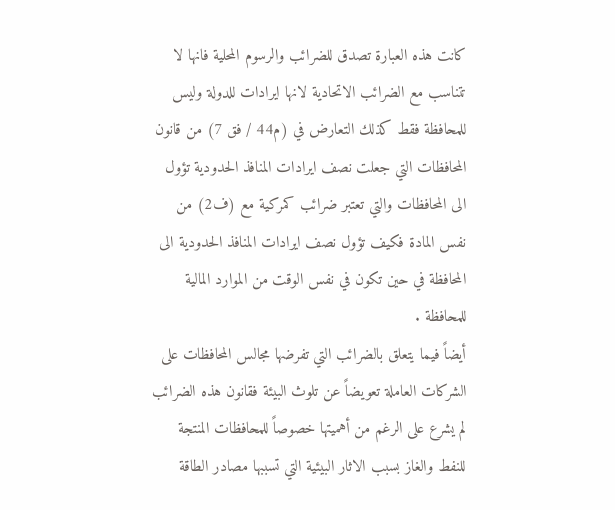كانت هذه العبارة تصدق للضرائب والرسوم المحلية فانها لا تتناسب مع الضرائب الاتحادية لانها ايرادات للدولة وليس للمحافظة فقط كذلك التعارض في (م44 / فق 7) من قانون المحافظات التي جعلت نصف ايرادات المنافذ الحدودية تؤول الى المحافظات والتي تعتبر ضرائب كمركية مع (ف2) من نفس المادة فكيف تؤول نصف ايرادات المنافذ الحدودية الى المحافظة في حين تكون في نفس الوقت من الموارد المالية للمحافظة .
أيضاً فيما يتعلق بالضرائب التي تفرضها مجالس المحافظات على الشركات العاملة تعويضاً عن تلوث البيئة فقانون هذه الضرائب لم يشرع على الرغم من أهميتها خصوصاً للمحافظات المنتجة للنفط والغاز بسبب الاثار البيئية التي تسببها مصادر الطاقة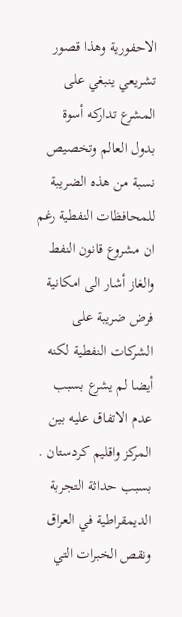الاحفورية وهذا قصور تشريعي ينبغي على المشرع تداركه أسوة بدول العالم وتخصيص نسبة من هذه الضريبة للمحافظات النفطية رغم ان مشروع قانون النفط والغاز أشار الى امكانية فرض ضريبة على الشركات النفطية لكنه أيضا لم يشرع بسبب عدم الاتفاق عليه بين المركز واقليم كردستان .
بسبب حداثة التجربة الديمقراطية في العراق ونقص الخبرات التي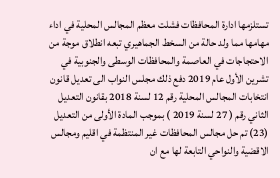تستلزمها ادارة المحافظات فشلت معظم المجالس المحلية في اداء مهامها مما ولد حالة من السخط الجماهيري تبعه انطلاق موجة من الاحتجاجات في العاصمة والمحافظات الوسطى والجنوبية في تشرين الأول عام 2019 دفع ذلك مجلس النواب الى تعديل قانون انتخابات المجالس المحلية رقم 12 لسنة 2018 بقانون التعديل الثاني رقم ( 27 لسنة 2019 ) بموجب المادة الأولى من التعديل (23) تم حل مجالس المحافظات غير المنتظمة في اقليم ومجالس الاقضية والنواحي التابعة لها مع ان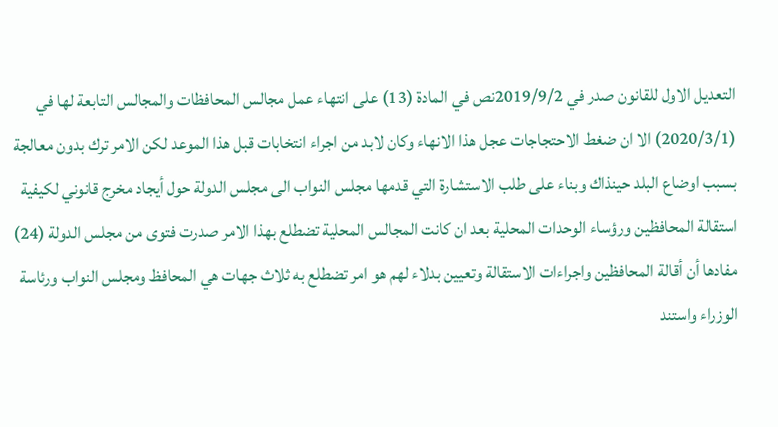التعديل الاول للقانون صدر في 2019/9/2نص في المادة (13) على انتهاء عمل مجالس المحافظات والمجالس التابعة لها في (2020/3/1) الا ان ضغط الاحتجاجات عجل هذا الانهاء وكان لابد من اجراء انتخابات قبل هذا الموعد لكن الامر ترك بدون معالجة بسبب اوضاع البلد حينذاك وبناء على طلب الاستشارة التي قدمها مجلس النواب الى مجلس الدولة حول أيجاد مخرج قانوني لكيفية استقالة المحافظين ورؤساء الوحدات المحلية بعد ان كانت المجالس المحلية تضطلع بهذا الامر صدرت فتوى من مجلس الدولة (24) مفادها أن أقالة المحافظين واجراءات الاستقالة وتعيين بدلاء لهم هو امر تضطلع به ثلاث جهات هي المحافظ ومجلس النواب ورئاسة الوزراء واستند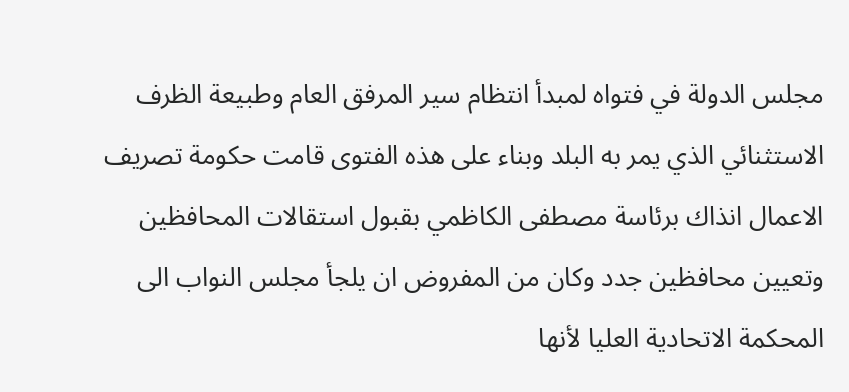مجلس الدولة في فتواه لمبدأ انتظام سير المرفق العام وطبيعة الظرف الاستثنائي الذي يمر به البلد وبناء على هذه الفتوى قامت حكومة تصريف الاعمال انذاك برئاسة مصطفى الكاظمي بقبول استقالات المحافظين وتعيين محافظين جدد وكان من المفروض ان يلجأ مجلس النواب الى المحكمة الاتحادية العليا لأنها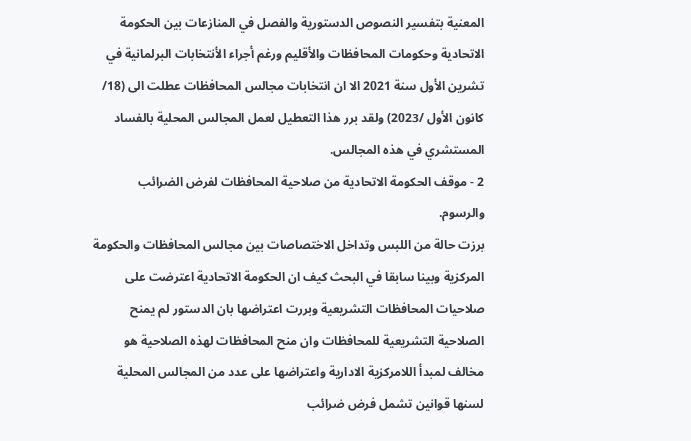المعنية بتفسير النصوص الدستورية والفصل في المنازعات بين الحكومة الاتحادية وحكومات المحافظات والأقليم ورغم أجراء الأنتخابات البرلمانية في تشرين الأول سنة 2021 الا ان انتخابات مجالس المحافظات عطلت الى (18/ كانون الأول /2023) ولقد برر هذا التعطيل لعمل المجالس المحلية بالفساد المستشري في هذه المجالس.
2 - موقف الحكومة الاتحادية من صلاحية المحافظات لفرض الضرائب والرسوم.
برزت حالة من اللبس وتداخل الاختصاصات بين مجالس المحافظات والحكومة المركزية وبينا سابقا في البحث كيف ان الحكومة الاتحادية اعترضت على صلاحيات المحافظات التشريعية وبررت اعتراضها بان الدستور لم يمنح الصلاحية التشريعية للمحافظات وان منح المحافظات لهذه الصلاحية هو مخالف لمبدأ اللامركزية الادارية واعتراضها على عدد من المجالس المحلية لسنها قوانين تشمل فرض ضرائب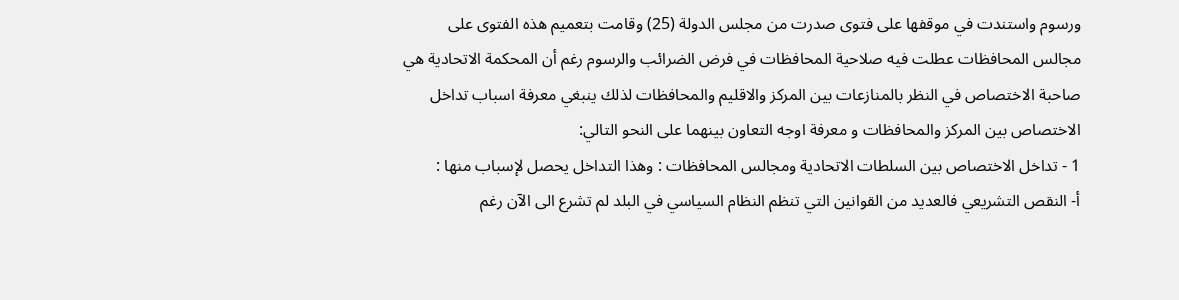ورسوم واستندت في موقفها على فتوى صدرت من مجلس الدولة (25) وقامت بتعميم هذه الفتوى على مجالس المحافظات عطلت فيه صلاحية المحافظات في فرض الضرائب والرسوم رغم أن المحكمة الاتحادية هي صاحبة الاختصاص في النظر بالمنازعات بين المركز والاقليم والمحافظات لذلك ينبغي معرفة اسباب تداخل الاختصاص بين المركز والمحافظات و معرفة اوجه التعاون بينهما على النحو التالي:
1 - تداخل الاختصاص بين السلطات الاتحادية ومجالس المحافظات : وهذا التداخل يحصل لإسباب منها :
أ- النقص التشريعي فالعديد من القوانين التي تنظم النظام السياسي في البلد لم تشرع الى الآن رغم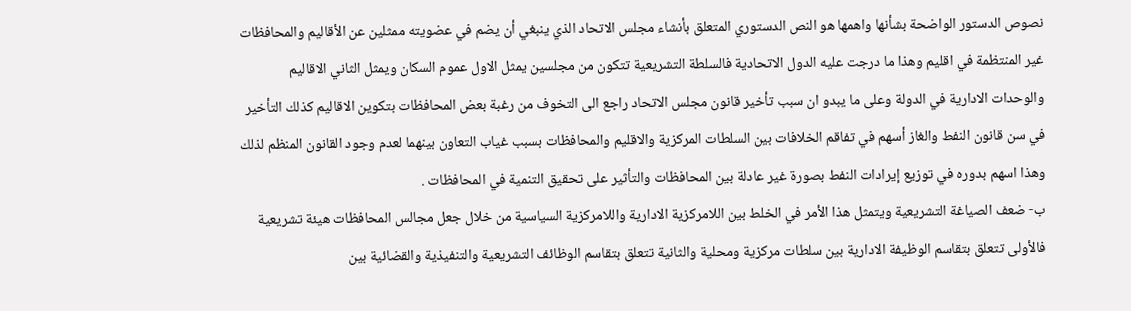نصوص الدستور الواضحة بشأنها واهمها هو النص الدستوري المتعلق بأنشاء مجلس الاتحاد الذي ينبغي أن يضم في عضويته ممثلين عن الأقاليم والمحافظات غير المنتظمة في اقليم وهذا ما درجت عليه الدول الاتحادية فالسلطة التشريعية تتكون من مجلسين يمثل الاول عموم السكان ويمثل الثاني الاقاليم والوحدات الادارية في الدولة وعلى ما يبدو ان سبب تأخير قانون مجلس الاتحاد راجع الى التخوف من رغبة بعض المحافظات بتكوين الاقاليم كذلك التأخير في سن قانون النفط والغاز أسهم في تفاقم الخلافات بين السلطات المركزية والاقليم والمحافظات بسبب غياب التعاون بينهما لعدم وجود القانون المنظم لذلك وهذا اسهم بدوره في توزيع إيرادات النفط بصورة غير عادلة بين المحافظات والتأثير على تحقيق التنمية في المحافظات .
ب- ضعف الصياغة التشريعية ويتمثل هذا الأمر في الخلط بين اللامركزية الادارية واللامركزية السياسية من خلال جعل مجالس المحافظات هيئة تشريعية فالأولى تتعلق بتقاسم الوظيفة الادارية بين سلطات مركزية ومحلية والثانية تتعلق بتقاسم الوظائف التشريعية والتنفيذية والقضائية بين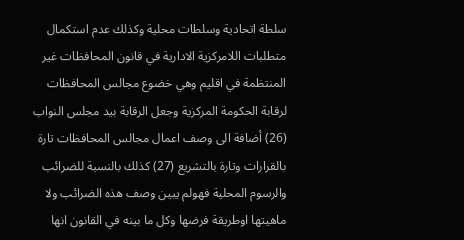سلطة اتحادية وسلطات محلية وكذلك عدم استكمال متطلبات اللامركزية الادارية في قانون المحافظات غير المنتظمة في اقليم وهي خضوع مجالس المحافظات لرقابة الحكومة المركزية وجعل الرقابة بيد مجلس النواب (26) أضافة الى وصف اعمال مجالس المحافظات تارة بالقرارات وتارة بالتشريع (27) كذلك بالنسبة للضرائب والرسوم المحلية فهولم يبين وصف هذه الضرائب ولا ماهيتها اوطريقة فرضها وكل ما بينه في القانون انها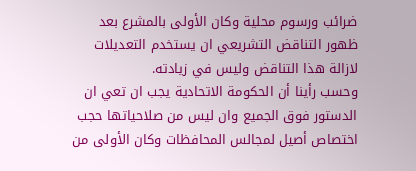ضرائب ورسوم محلية وكان الأولى بالمشرع بعد ظهور التناقض التشريعي ان يستخدم التعديلات لازالة هذا التناقض وليس في زيادته.
وحسب رأينا أن الحكومة الاتحادية يجب ان تعي ان الدستور فوق الجميع وان ليس من صلاحياتها حجب اختصاص أصيل لمجالس المحافظات وكان الأولى من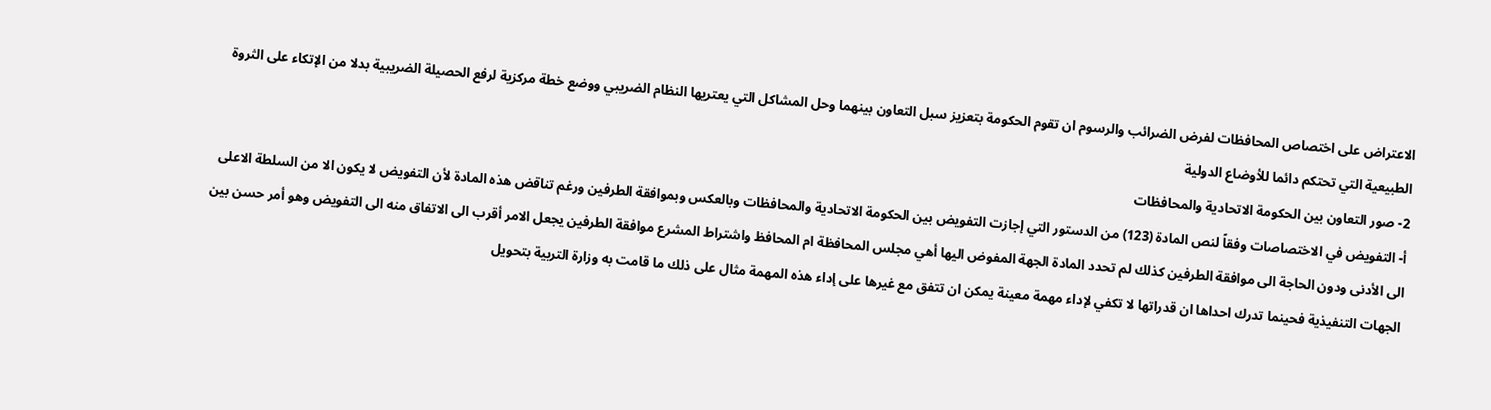الاعتراض على اختصاص المحافظات لفرض الضرائب والرسوم ان تقوم الحكومة بتعزيز سبل التعاون بينهما وحل المشاكل التي يعتريها النظام الضريبي ووضع خطة مركزية لرفع الحصيلة الضريبية بدلا من الإتكاء على الثروة الطبيعية التي تحتكم دائما للأوضاع الدولية
2- صور التعاون بين الحكومة الاتحادية والمحافظات
أ- التفويض في الاختصاصات وفقاً لنص المادة (123) من الدستور التي إجازت التفويض بين الحكومة الاتحادية والمحافظات وبالعكس وبموافقة الطرفين ورغم تناقض هذه المادة لأن التفويض لا يكون الا من السلطة الاعلى الى الأدنى ودون الحاجة الى موافقة الطرفين كذلك لم تحدد المادة الجهة المفوض اليها أهي مجلس المحافظة ام المحافظ واشتراط المشرع موافقة الطرفين يجعل الامر أقرب الى الاتفاق منه الى التفويض وهو أمر حسن بين الجهات التنفيذية فحينما تدرك احداها ان قدراتها لا تكفي لإداء مهمة معينة يمكن ان تتفق مع غيرها على إداء هذه المهمة مثال على ذلك ما قامت به وزارة التربية بتحويل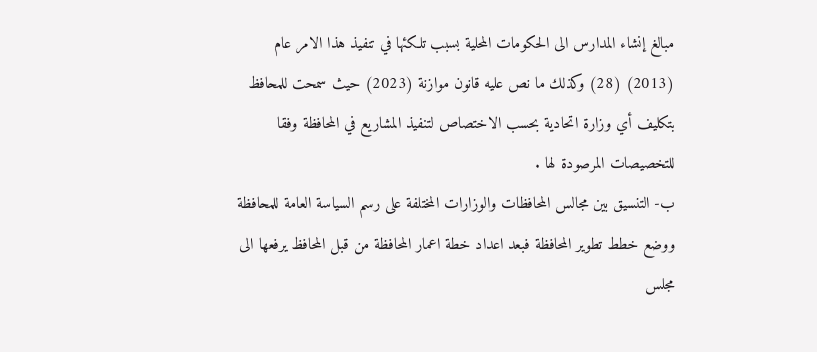مبالغ إنشاء المدارس الى الحكومات المحلية بسبب تلكئها في تنفيذ هذا الامر عام (2013) (28) وكذلك ما نص عليه قانون موازنة (2023) حيث سمحت للمحافظ بتكليف أي وزارة اتحادية بحسب الاختصاص لتنفيذ المشاريع في المحافظة وفقا للتخصيصات المرصودة لها .
ب- التنسيق بين مجالس المحافظات والوزارات المختلفة على رسم السياسة العامة للمحافظة ووضع خطط تطوير المحافظة فبعد اعداد خطة اعمار المحافظة من قبل المحافظ يرفعها الى مجلس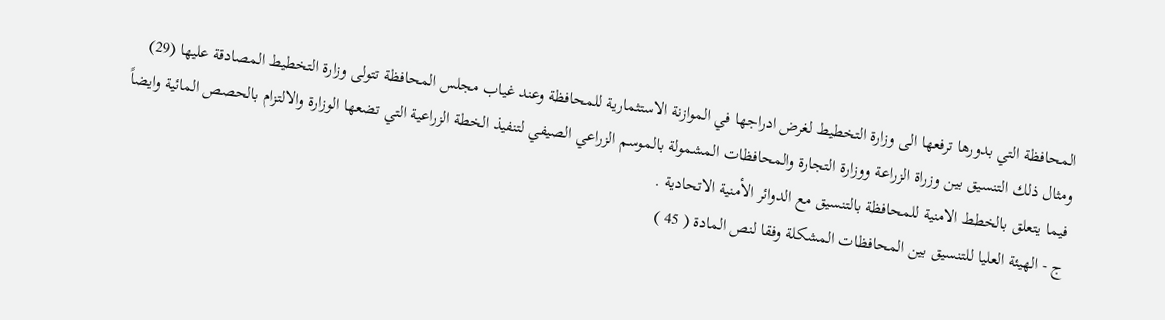المحافظة التي بدورها ترفعها الى وزارة التخطيط لغرض ادراجها في الموازنة الاستثمارية للمحافظة وعند غياب مجلس المحافظة تتولى وزارة التخطيط المصادقة عليها (29) ومثال ذلك التنسيق بين وزراة الزراعة ووزارة التجارة والمحافظات المشمولة بالموسم الزراعي الصيفي لتنفيذ الخطة الزراعية التي تضعها الوزارة والالتزام بالحصص المائية وايضاً فيما يتعلق بالخطط الامنية للمحافظة بالتنسيق مع الدوائر الأمنية الاتحادية .
ج - الهيئة العليا للتنسيق بين المحافظات المشكلة وفقا لنص المادة ( 45 )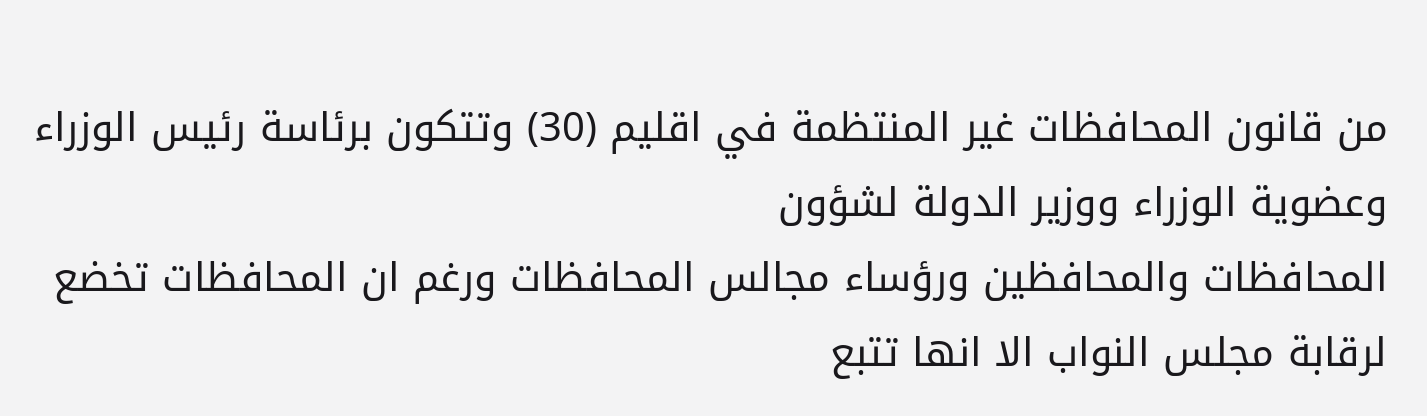من قانون المحافظات غير المنتظمة في اقليم (30) وتتكون برئاسة رئيس الوزراء وعضوية الوزراء ووزير الدولة لشؤون
المحافظات والمحافظين ورؤساء مجالس المحافظات ورغم ان المحافظات تخضع لرقابة مجلس النواب الا انها تتبع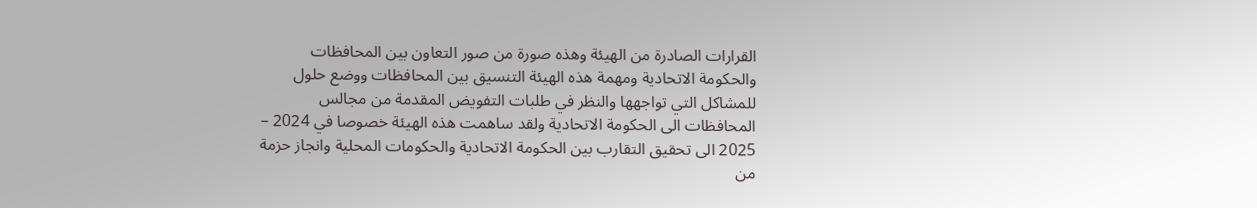القرارات الصادرة من الهيئة وهذه صورة من صور التعاون بين المحافظات والحكومة الاتحادية ومهمة هذه الهيئة التنسيق بين المحافظات ووضع حلول للمشاكل التي تواجهها والنظر في طلبات التفويض المقدمة من مجالس المحافظات الى الحكومة الاتحادية ولقد ساهمت هذه الهيئة خصوصا في 2024 – 2025 الى تحقيق التقارب بين الحكومة الاتحادية والحكومات المحلية وانجاز حزمة من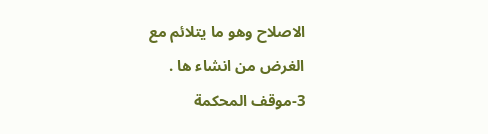الاصلاح وهو ما يتلائم مع الغرض من انشاء ها .
3-موقف المحكمة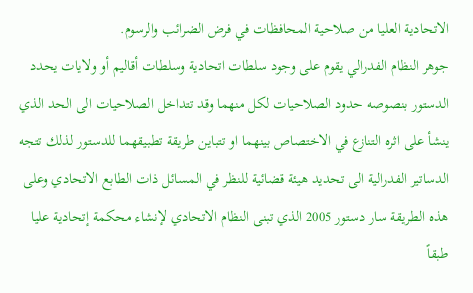الاتحادية العليا من صلاحية المحافظات في فرض الضرائب والرسوم.
جوهر النظام الفدرالي يقوم على وجود سلطات اتحادية وسلطات أقاليم أو ولايات يحدد الدستور بنصوصه حدود الصلاحيات لكل منهما وقد تتداخل الصلاحيات الى الحد الذي ينشأ على اثره التنازع في الاختصاص بينهما او تتباين طريقة تطبيقهما للدستور لذلك تتجه الدساتير الفدرالية الى تحديد هيئة قضائية للنظر في المسائل ذات الطابع الاتحادي وعلى هذه الطريقة سار دستور 2005 الذي تبنى النظام الاتحادي لإنشاء محكمة إتحادية عليا طبقاً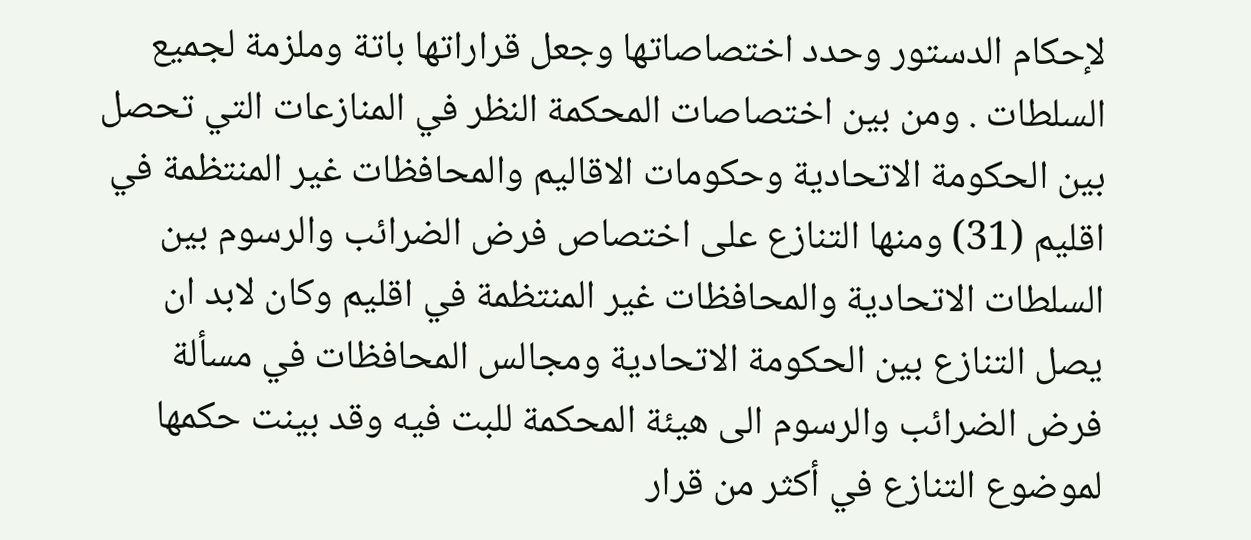لإحكام الدستور وحدد اختصاصاتها وجعل قراراتها باتة وملزمة لجميع السلطات . ومن بين اختصاصات المحكمة النظر في المنازعات التي تحصل بين الحكومة الاتحادية وحكومات الاقاليم والمحافظات غير المنتظمة في اقليم (31) ومنها التنازع على اختصاص فرض الضرائب والرسوم بين السلطات الاتحادية والمحافظات غير المنتظمة في اقليم وكان لابد ان يصل التنازع بين الحكومة الاتحادية ومجالس المحافظات في مسألة فرض الضرائب والرسوم الى هيئة المحكمة للبت فيه وقد بينت حكمها لموضوع التنازع في أكثر من قرار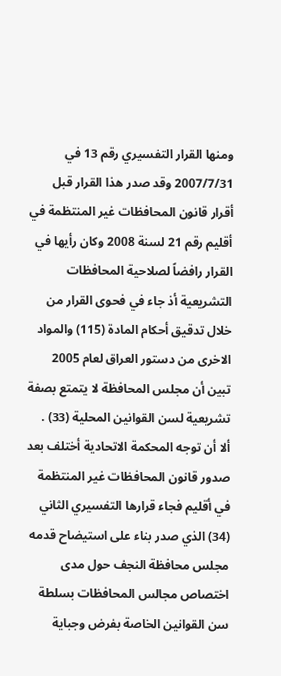ومنها القرار التفسيري رقم 13 في 2007/7/31 وقد صدر هذا القرار قبل أقرار قانون المحافظات غير المنتظمة في أقليم رقم 21 لسنة 2008 وكان رأيها في القرار رافضاً لصلاحية المحافظات التشريعية أذ جاء في فحوى القرار من خلال تدقيق أحكام المادة (115) والمواد الاخرى من دستور العراق لعام 2005 تبين أن مجلس المحافظة لا يتمتع بصفة تشريعية لسن القوانين المحلية (33) .
ألا أن توجه المحكمة الاتحادية أختلف بعد صدور قانون المحافظات غير المنتظمة في أقليم فجاء قرارها التفسيري الثاني (34) الذي صدر بناء على استيضاح قدمه مجلس محافظة النجف حول مدى اختصاص مجالس المحافظات بسلطة سن القوانين الخاصة بفرض وجباية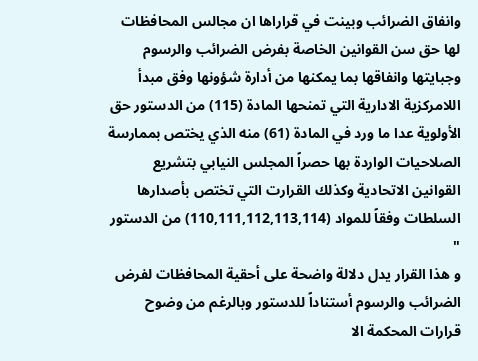وانفاق الضرائب وبينت في قراراها ان مجالس المحافظات لها حق سن القوانين الخاصة بفرض الضرائب والرسوم وجبايتها وانفاقها بما يمكنها من أدارة شؤونها وفق مبدأ اللامركزية الادارية التي تمنحها المادة (115) من الدستور حق الأولوية عدا ما ورد في المادة (61) منه الذي يختص بممارسة الصلاحيات الواردة بها حصراً المجلس النيابي بتشريع القوانين الاتحادية وكذلك القرارت التي تختص بأصدارها السلطات وفقاً للمواد (110,111,112,113,114) من الدستور "
و هذا القرار يدل دلالة واضحة على أحقية المحافظات لفرض الضرائب والرسوم أستناداً للدستور وبالرغم من وضوح قرارات المحكمة الا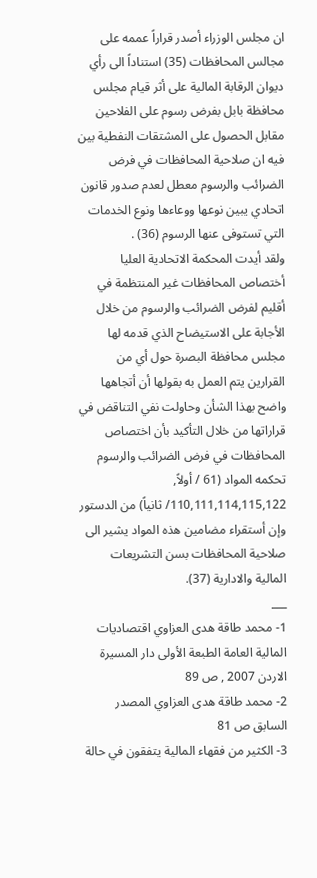ان مجلس الوزراء أصدر قراراً عممه على مجالس المحافظات (35) استناداً الى رأي ديوان الرقابة المالية على أثر قيام مجلس محافظة بابل بفرض رسوم على الفلاحين مقابل الحصول على المشتقات النفطية بين فيه ان صلاحية المحافظات في فرض الضرائب والرسوم معطل لعدم صدور قانون اتحادي يبين نوعها ووعاءها ونوع الخدمات التي تستوفى عنها الرسوم (36) .
ولقد أيدت المحكمة الاتحادية العليا أختصاص المحافظات غير المنتظمة في أقليم لفرض الضرائب والرسوم من خلال الأجابة على الاستيضاح الذي قدمه لها مجلس محافظة البصرة حول أي من القرارين يتم العمل به بقولها أن أتجاهها واضح بهذا الشأن وحاولت نفي التناقض في قراراتها من خلال التأكيد بأن اختصاص المحافظات في فرض الضرائب والرسوم تحكمه المواد (61 / أولاً, 110,111,114,115,122/ ثانياً) من الدستور وإن أستقراء مضامين هذه المواد يشير الى صلاحية المحافظات بسن التشريعات المالية والادارية (37).
___
1- محمد طاقة هدى العزاوي اقتصاديات المالية العامة الطبعة الأولى دار المسيرة الاردن 2007 , ص 89
2- محمد طاقة هدى العزاوي المصدر السابق ص 81
3- الكثير من فقهاء المالية يتفقون في حالة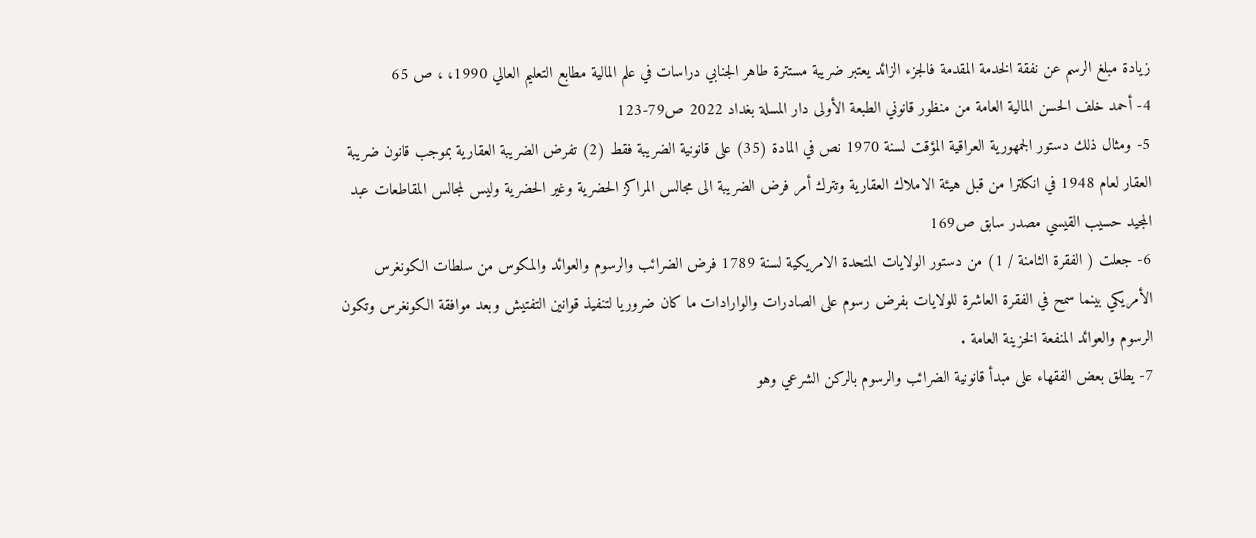زيادة مبلغ الرسم عن نفقة الخدمة المقدمة فالجزء الزائد يعتبر ضريبة مستترة طاهر الجنابي دراسات في علم المالية مطابع التعليم العالي 1990، ، ص 65
4- أحمد خلف الحسن المالية العامة من منظور قانوني الطبعة الأولى دار المسلة بغداد 2022 ص79-123
5- ومثال ذلك دستور الجمهورية العراقية المؤقت لسنة 1970 نص في المادة (35) على قانونية الضريبة فقط (2) تفرض الضريبة العقارية بموجب قانون ضريبة العقار لعام 1948 في انكلترا من قبل هيئة الاملاك العقارية وتترك أمر فرض الضريبة الى مجالس المراكز الحضرية وغير الحضرية وليس لمجالس المقاطعات عبد المجيد حسيب القيسي مصدر سابق ص169
6- جعلت ( الفقرة الثامنة / 1) من دستور الولايات المتحدة الامريكية لسنة 1789 فرض الضرائب والرسوم والعوائد والمكوس من سلطات الكونغرس الأمريكي بينما سمح في الفقرة العاشرة للولايات بفرض رسوم على الصادرات والوارادات ما كان ضروريا لتنفيذ قوانين التفتيش وبعد موافقة الكونغرس وتكون الرسوم والعوائد المنفعة الخزينة العامة .
7- يطلق بعض الفقهاء على مبدأ قانونية الضرائب والرسوم بالركن الشرعي وهو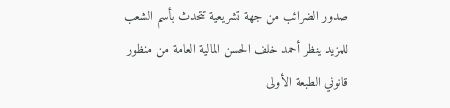صدور الضرائب من جهة تشريعية تتحدث بأسم الشعب للمزيد ينظر أحمد خلف الحسن المالية العامة من منظور قانوني الطبعة الأولى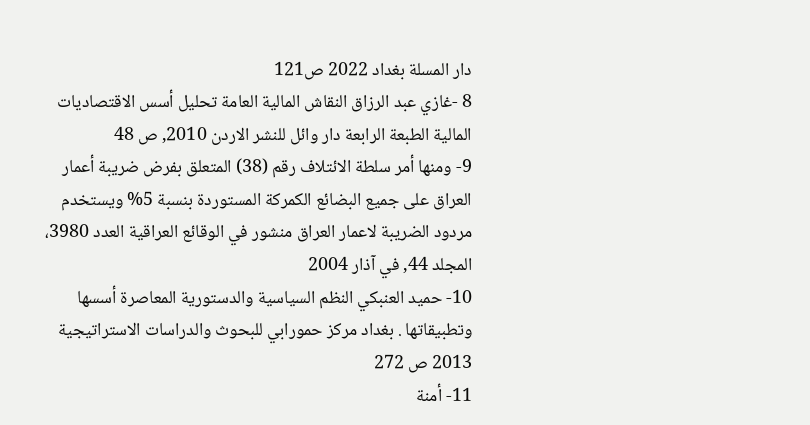دار المسلة بغداد 2022 ص121
8 -غازي عبد الرزاق النقاش المالية العامة تحليل أسس الاقتصاديات المالية الطبعة الرابعة دار وائل للنشر الاردن 2010, ص 48
9- ومنها أمر سلطة الائتلاف رقم (38) المتعلق بفرض ضريبة أعمار العراق على جميع البضائع الكمركة المستوردة بنسبة 5% ويستخدم مردود الضريبة لاعمار العراق منشور في الوقائع العراقية العدد 3980، المجلد 44, في آذار 2004
10- حميد العنبكي النظم السياسية والدستورية المعاصرة أسسها وتطبيقاتها . بغداد مركز حمورابي للبحوث والدراسات الاستراتيجية 2013 ص 272
11- أمنة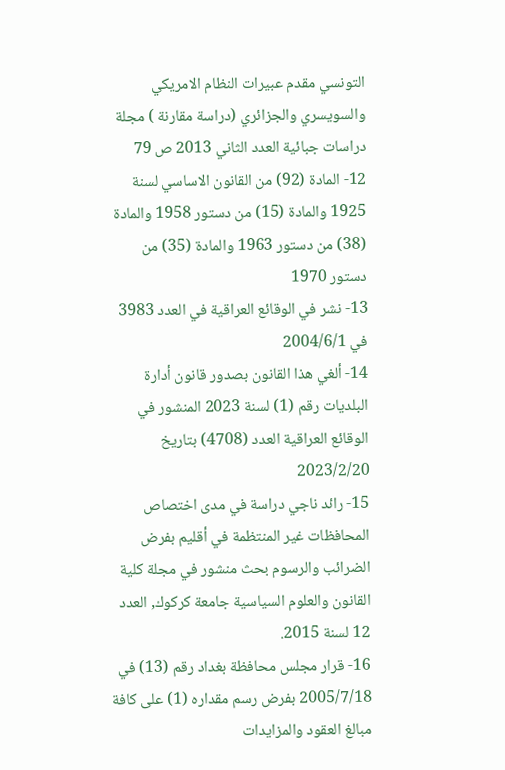التونسي مقدم عبيرات النظام الامريكي والسويسري والجزائري (دراسة مقارنة ) مجلة دراسات جبائية العدد الثاني 2013 ص 79
12- المادة (92) من القانون الاساسي لسنة 1925 والمادة (15) من دستور 1958 والمادة (38) من دستور 1963 والمادة (35) من دستور 1970
13- نشر في الوقائع العراقية في العدد 3983 في 2004/6/1
14- ألغي هذا القانون بصدور قانون أدارة البلديات رقم (1) لسنة 2023 المنشور في الوقائع العراقية العدد (4708) بتاريخ 2023/2/20
15- رائد ناجي دراسة في مدى اختصاص المحافظات غير المنتظمة في أقليم بفرض الضرائب والرسوم بحث منشور في مجلة كلية القانون والعلوم السياسية جامعة كركوك, العدد 12 لسنة 2015.
16- قرار مجلس محافظة بغداد رقم (13) في 2005/7/18 بفرض رسم مقداره (1) على كافة مبالغ العقود والمزايدات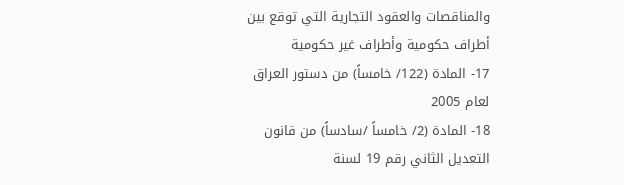والمناقصات والعقود التجارية التي توقع بين أطراف حكومية وأطراف غير حكومية
17- المادة (122/ خامساً) من دستور العراق لعام 2005
18- المادة (2/ خامساً /سادساً) من قانون التعديل الثاني رقم 19 لسنة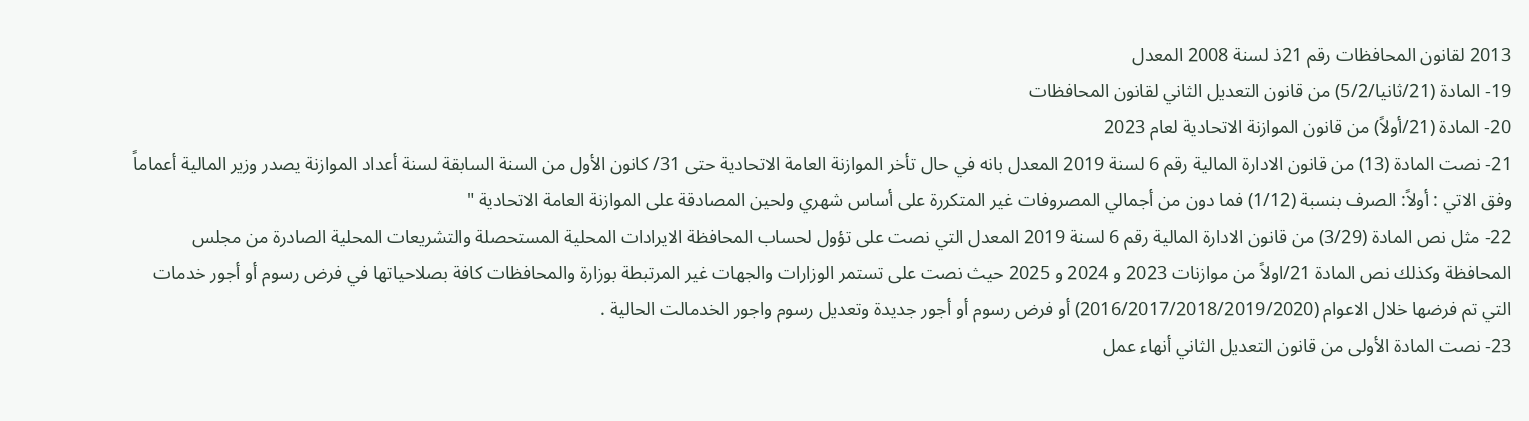2013 لقانون المحافظات رقم 21ذ لسنة 2008 المعدل
19- المادة (21/ثانيا/5/2) من قانون التعديل الثاني لقانون المحافظات
20- المادة (21/أولاً) من قانون الموازنة الاتحادية لعام 2023
21- نصت المادة (13) من قانون الادارة المالية رقم 6 لسنة 2019 المعدل بانه في حال تأخر الموازنة العامة الاتحادية حتى 31/ كانون الأول من السنة السابقة لسنة أعداد الموازنة يصدر وزير المالية أعماماً وفق الاتي : أولاً: الصرف بنسبة (1/12) فما دون من أجمالي المصروفات غير المتكررة على أساس شهري ولحين المصادقة على الموازنة العامة الاتحادية "
22- مثل نص المادة (3/29) من قانون الادارة المالية رقم 6 لسنة 2019 المعدل التي نصت على تؤول لحساب المحافظة الايرادات المحلية المستحصلة والتشريعات المحلية الصادرة من مجلس المحافظة وكذلك نص المادة 21/اولاً من موازنات 2023 و 2024 و 2025 حيث نصت على تستمر الوزارات والجهات غير المرتبطة بوزارة والمحافظات كافة بصلاحياتها في فرض رسوم أو أجور خدمات التي تم فرضها خلال الاعوام (2016/2017/2018/2019/2020) أو فرض رسوم أو أجور جديدة وتعديل رسوم واجور الخدمالت الحالية .
23- نصت المادة الأولى من قانون التعديل الثاني أنهاء عمل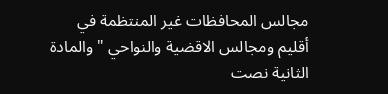مجالس المحافظات غير المنتظمة في أقليم ومجالس الاقضية والنواحي " والمادة الثانية نصت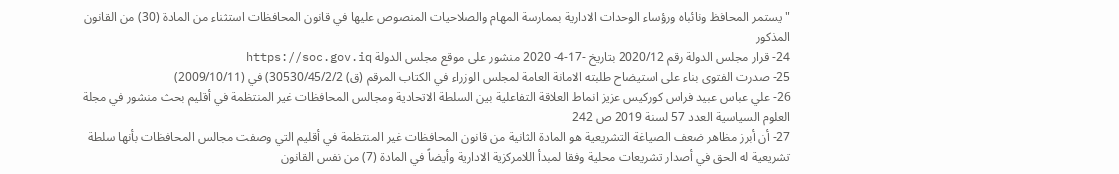"يستمر المحافظ ونائباه ورؤساء الوحدات الادارية بممارسة المهام والصلاحيات المنصوص عليها في قانون المحافظات استثناء من المادة (30) من القانون المذكور
24- قرار مجلس الدولة رقم 2020/12 بتاريخ -17-4- 2020 منشور على موقع مجلس الدولة https://soc.gov.iq
25- صدرت الفتوى بناء على استيضاح طلبته الامانة العامة لمجلس الوزراء في الكتاب المرقم (ق) 30530/45/2/2) في (2009/10/11)
26- علي عباس عبيد فراس كوركيس عزيز انماط العلاقة التفاعلية بين السلطة الاتحادية ومجالس المحافظات غير المنتظمة في أقليم بحث منشور في مجلة العلوم السياسية العدد 57 لسنة 2019 ص 242
27- أن أبرز مظاهر ضعف الصياغة التشريعية هو المادة الثانية من قانون المحافظات غير المنتظمة في أقليم التي وصفت مجالس المحافظات بأنها سلطة تشريعية له الحق في أصدار تشريعات محلية وفقا لمبدأ اللامركزية الادارية وأيضاً في المادة (7) من نفس القانون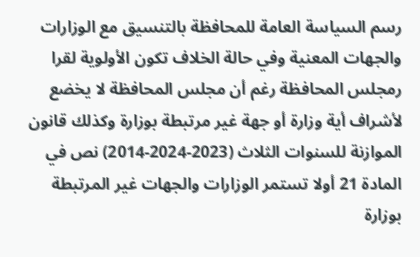رسم السياسة العامة للمحافظة بالتنسيق مع الوزارات والجهات المعنية وفي حالة الخلاف تكون الأولوية لقرا رمجلس المحافظة رغم أن مجلس المحافظة لا يخضع لأشراف أية وزارة أو جهة غير مرتبطة بوزارة وكذلك قانون الموازنة للسنوات الثلاث (2023-2024-2014) نص في المادة 21 أولا تستمر الوزارات والجهات غير المرتبطة بوزارة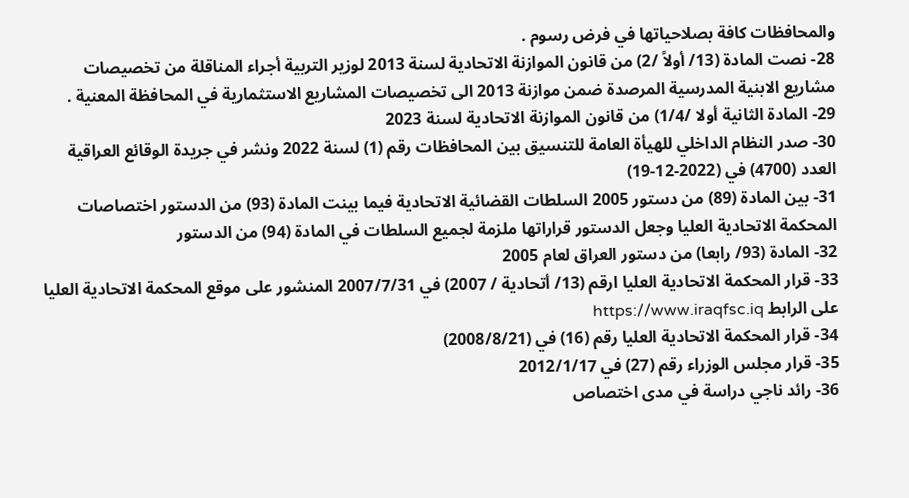والمحافظات كافة بصلاحياتها في فرض رسوم .
28- نصت المادة (13/ أولاً /2) من قانون الموازنة الاتحادية لسنة 2013 لوزير التربية أجراء المناقلة من تخصيصات مشاريع الابنية المدرسية المرصدة ضمن موازنة 2013 الى تخصيصات المشاريع الاستثمارية في المحافظة المعنية .
29- المادة الثانية أولا /1/4) من قانون الموازنة الاتحادية لسنة 2023
30- صدر النظام الداخلي للهيأة العامة للتنسيق بين المحافظات رقم (1) لسنة 2022 ونشر في جريدة الوقائع العراقية العدد (4700) في (2022-12-19)
31- بين المادة (89) من دستور 2005 السلطات القضائية الاتحادية فيما بينت المادة (93) من الدستور اختصاصات المحكمة الاتحادية العليا وجعل الدستور قراراتها ملزمة لجميع السلطات في المادة (94) من الدستور
32- المادة (93/ رابعا) من دستور العراق لعام 2005
33- قرار المحكمة الاتحادية العليا ارقم (13/ أتحادية / 2007) في 2007/7/31 المنشور على موقع المحكمة الاتحادية العليا على الرابط https://www.iraqfsc.iq
34- قرار المحكمة الاتحادية العليا رقم (16) في (2008/8/21)
35- قرار مجلس الوزراء رقم (27) في 2012/1/17
36- رائد ناجي دراسة في مدى اختصاص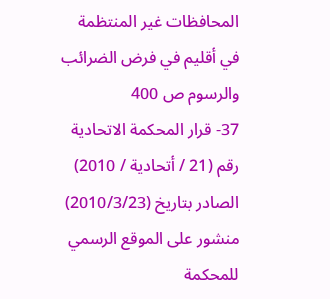المحافظات غير المنتظمة في أقليم في فرض الضرائب والرسوم ص 400
37- قرار المحكمة الاتحادية رقم (21 / أتحادية / 2010) الصادر بتاريخ (2010/3/23) منشور على الموقع الرسمي للمحكمة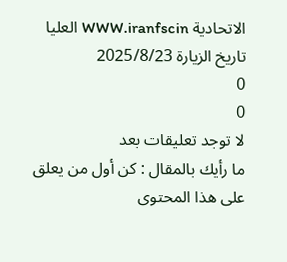الاتحادية WWW.iranfscin العليا تاريخ الزيارة 2025/8/23
0
0
لا توجد تعليقات بعد
ما رأيك بالمقال : كن أول من يعلق على هذا المحتوى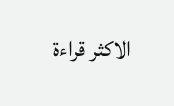الاكثر قراءة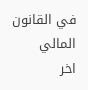في القانون المالي
اخر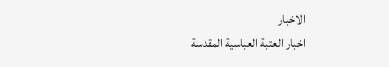الاخبار
اخبار العتبة العباسية المقدسة